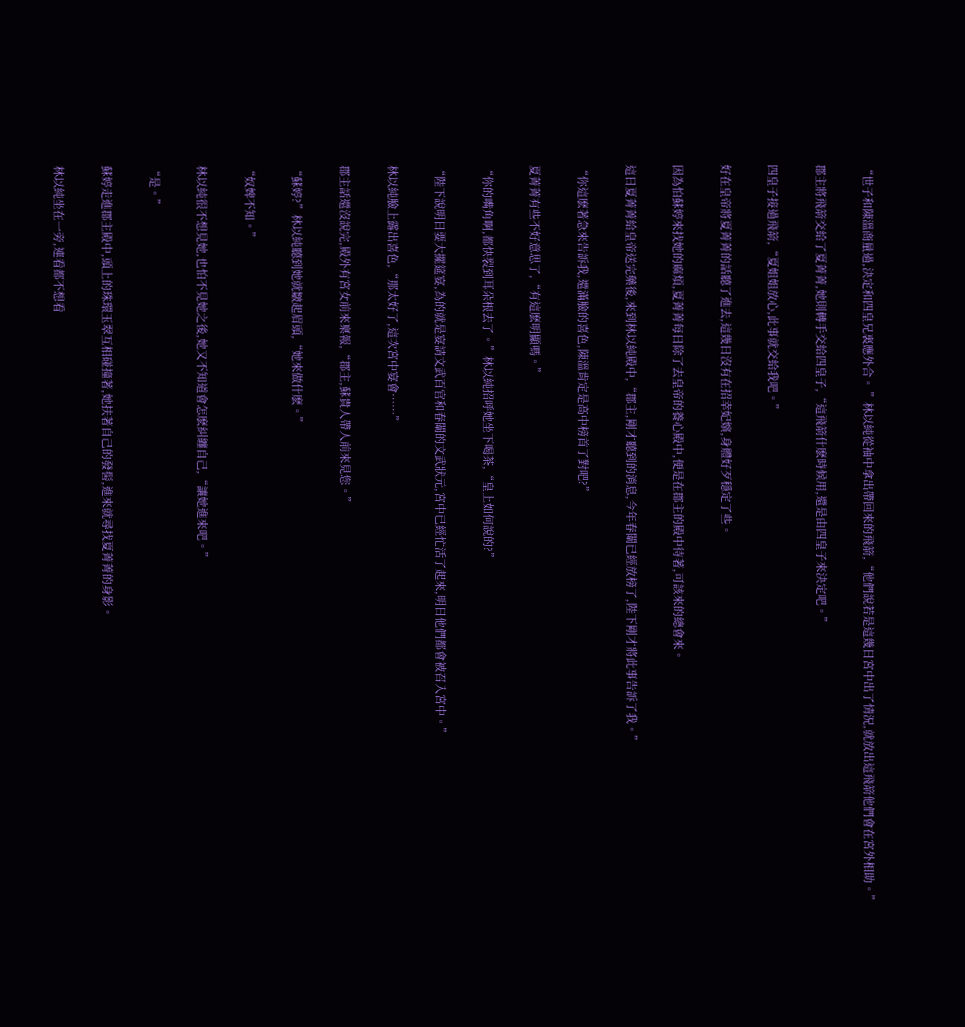“世子和陳溫商量過,決定和四皇兄裏應外合。 ”林以純從袖中拿出帶回來的飛箭,“他們說若是這幾日宮中出了情況,就放出這飛箭他們會在宮外相助。”

郡主將飛箭交給了夏菁菁,她則轉手交給四皇子,“這飛箭什麽時候用,還是由四皇子來決定吧。”

四皇子接過飛箭,“夏姐姐放心,此事就交給我吧。”

好在皇帝將夏菁菁的話聽了進去,這幾日沒有在招幸妃嬪,身體好歹穩定了些。

因為怕蘇婷來找她的麻煩,夏菁菁每日除了去皇帝的養心殿中,便是在郡主的殿中待著,可該來的總會來。

這日夏菁菁給皇帝送完藥後,來到林以純殿中,“郡主,剛才聽到的消息,今年春闈已經放榜了,陛下剛才將此事告訴了我。”

“你這麽著急來告訴我,還滿臉的喜色,陳溫肯定是高中榜首了對吧?”

夏菁菁有些不好意思了,“有這麽明顯嗎。”

“你的嘴角啊,都快裂到耳朵根去了。”林以純招呼她坐下喝茶,“皇上如何說的?”

“陛下說明日要大擺筵宴,為的就是宴請文武百官和春闈的文武狀元,宮中已經忙活了起來,明日他們都會被召入宮中。”

林以純臉上露出喜色,“那太好了,這次宮中宴會……”

郡主話還沒說完,殿外有宮女前來稟報,“郡主,蘇貴人帶人前來見您。”

“蘇婷?”林以純聽到她就皺起眉頭,“她來做什麽。”

“奴婢不知。”

林以純很不想見她,也怕不見她之後,她又不知道會怎麽糾纏自己,“讓她進來吧。”

“是。”

蘇婷走進郡主殿中,頭上的珠環玉翠互相碰撞著,她扶著自己的發髻,進來就尋找夏菁菁的身影。

林以純坐在一旁,連看都不想看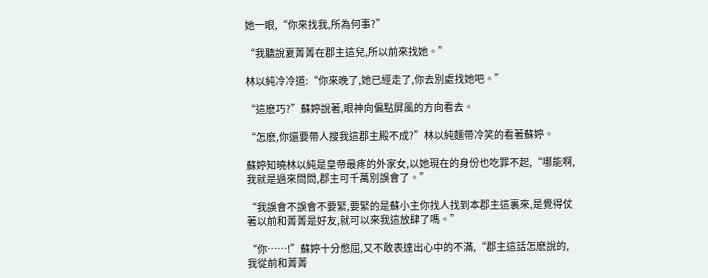她一眼,“你來找我,所為何事?”

“我聽說夏菁菁在郡主這兒,所以前來找她。”

林以純冷冷道:“你來晚了,她已經走了,你去別處找她吧。”

“這麽巧?”蘇婷說著,眼神向偏點屏風的方向看去。

“怎麽,你還要帶人搜我這郡主殿不成?”林以純麵帶冷笑的看著蘇婷。

蘇婷知曉林以純是皇帝最疼的外家女,以她現在的身份也吃罪不起,“哪能啊,我就是過來問問,郡主可千萬別誤會了。”

“我誤會不誤會不要緊,要緊的是蘇小主你找人找到本郡主這裏來,是覺得仗著以前和菁菁是好友,就可以來我這放肆了嗎。”

“你……!”蘇婷十分憋屈,又不敢表達出心中的不滿,“郡主這話怎麽說的,我從前和菁菁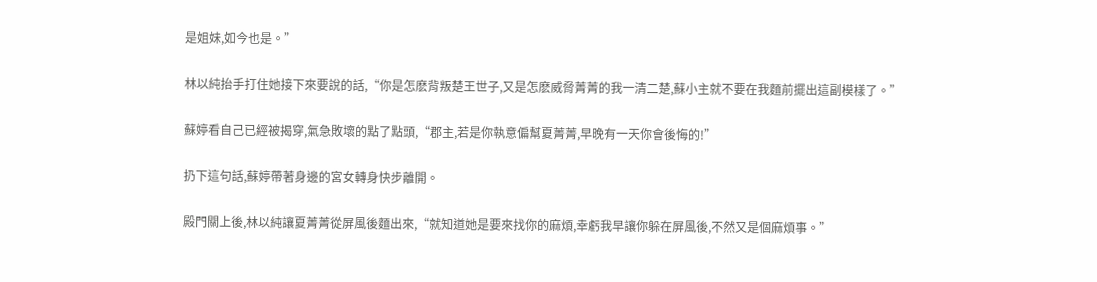是姐妹,如今也是。”

林以純抬手打住她接下來要說的話,“你是怎麽背叛楚王世子,又是怎麽威脅菁菁的我一清二楚,蘇小主就不要在我麵前擺出這副模樣了。”

蘇婷看自己已經被揭穿,氣急敗壞的點了點頭,“郡主,若是你執意偏幫夏菁菁,早晚有一天你會後悔的!”

扔下這句話,蘇婷帶著身邊的宮女轉身快步離開。

殿門關上後,林以純讓夏菁菁從屏風後麵出來,“就知道她是要來找你的麻煩,幸虧我早讓你躲在屏風後,不然又是個麻煩事。”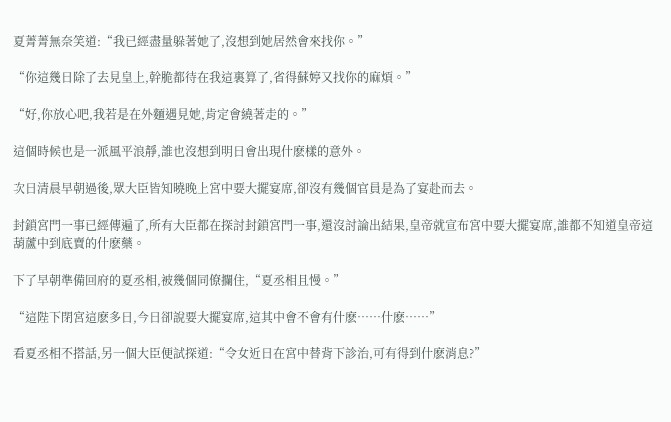夏菁菁無奈笑道:“我已經盡量躲著她了,沒想到她居然會來找你。”

“你這幾日除了去見皇上,幹脆都待在我這裏算了,省得蘇婷又找你的麻煩。”

“好,你放心吧,我若是在外麵遇見她,肯定會繞著走的。”

這個時候也是一派風平浪靜,誰也沒想到明日會出現什麽樣的意外。

次日清晨早朝過後,眾大臣皆知曉晚上宮中要大擺宴席,卻沒有幾個官員是為了宴赴而去。

封鎖宮門一事已經傳遍了,所有大臣都在探討封鎖宮門一事,還沒討論出結果,皇帝就宣布宮中要大擺宴席,誰都不知道皇帝這葫蘆中到底賣的什麽藥。

下了早朝準備回府的夏丞相,被幾個同僚攔住,“夏丞相且慢。”

“這陛下閉宮這麽多日,今日卻說要大擺宴席,這其中會不會有什麽……什麽……”

看夏丞相不搭話,另一個大臣便試探道:“令女近日在宮中替背下診治,可有得到什麽消息?”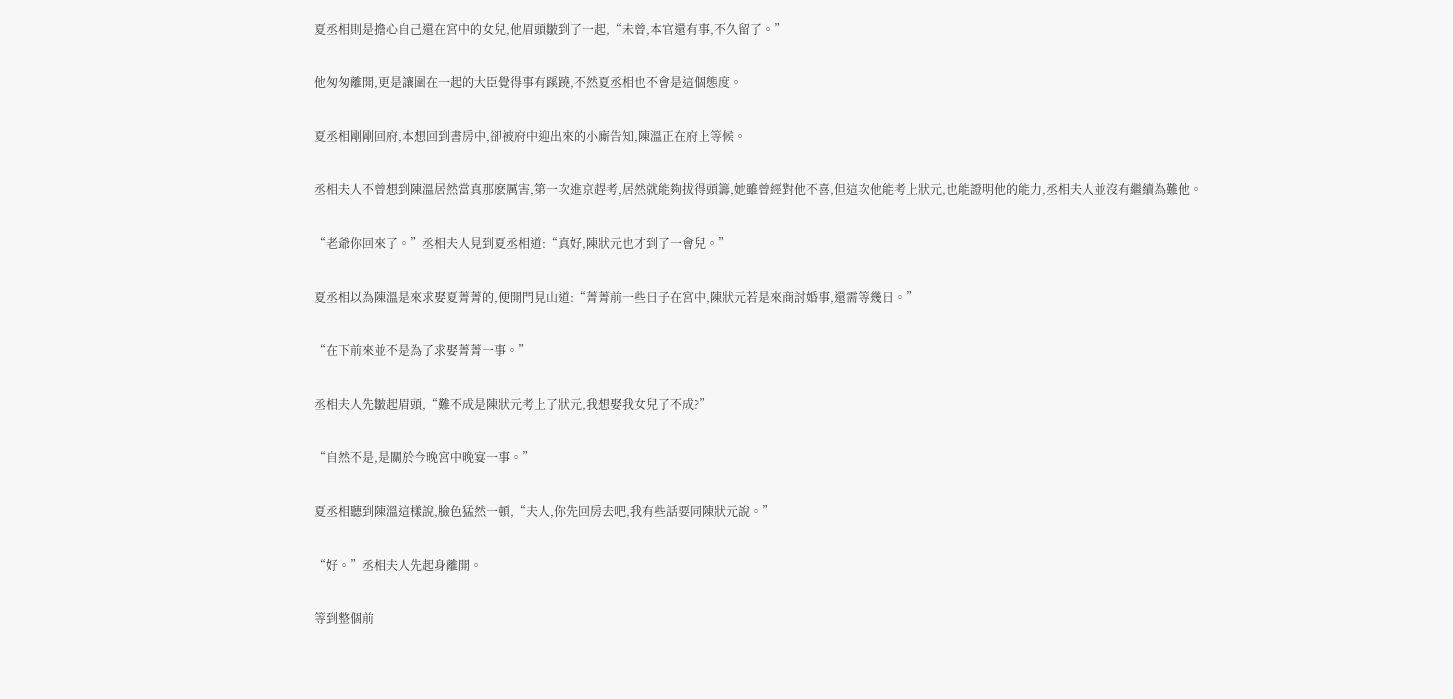夏丞相則是擔心自己還在宮中的女兒,他眉頭皺到了一起,“未曾,本官還有事,不久留了。”

他匆匆離開,更是讓圍在一起的大臣覺得事有蹊蹺,不然夏丞相也不會是這個態度。

夏丞相剛剛回府,本想回到書房中,卻被府中迎出來的小廝告知,陳溫正在府上等候。

丞相夫人不曾想到陳溫居然當真那麽厲害,第一次進京趕考,居然就能夠拔得頭籌,她雖曾經對他不喜,但這次他能考上狀元,也能證明他的能力,丞相夫人並沒有繼續為難他。

“老爺你回來了。”丞相夫人見到夏丞相道:“真好,陳狀元也才到了一會兒。”

夏丞相以為陳溫是來求娶夏菁菁的,便開門見山道:“菁菁前一些日子在宮中,陳狀元若是來商討婚事,還需等幾日。”

“在下前來並不是為了求娶菁菁一事。”

丞相夫人先皺起眉頭,“難不成是陳狀元考上了狀元,我想娶我女兒了不成?”

“自然不是,是關於今晚宮中晚宴一事。”

夏丞相聽到陳溫這樣說,臉色猛然一頓,“夫人,你先回房去吧,我有些話要同陳狀元說。”

“好。”丞相夫人先起身離開。

等到整個前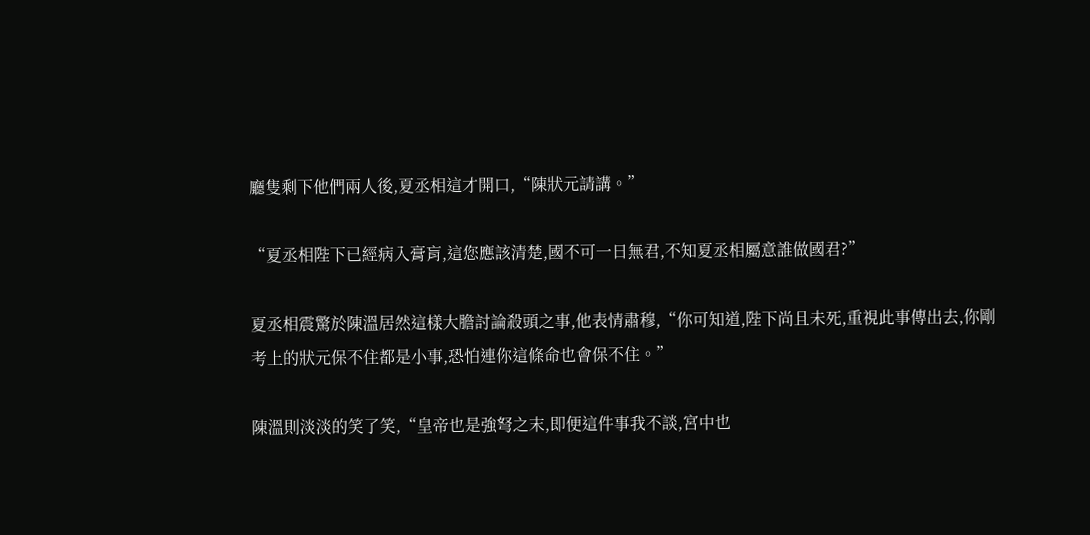廳隻剩下他們兩人後,夏丞相這才開口,“陳狀元請講。”

“夏丞相陛下已經病入膏肓,這您應該清楚,國不可一日無君,不知夏丞相屬意誰做國君?”

夏丞相震驚於陳溫居然這樣大膽討論殺頭之事,他表情肅穆,“你可知道,陛下尚且未死,重視此事傳出去,你剛考上的狀元保不住都是小事,恐怕連你這條命也會保不住。”

陳溫則淡淡的笑了笑,“皇帝也是強弩之末,即便這件事我不談,宮中也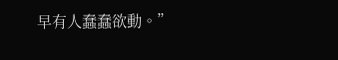早有人蠢蠢欲動。”